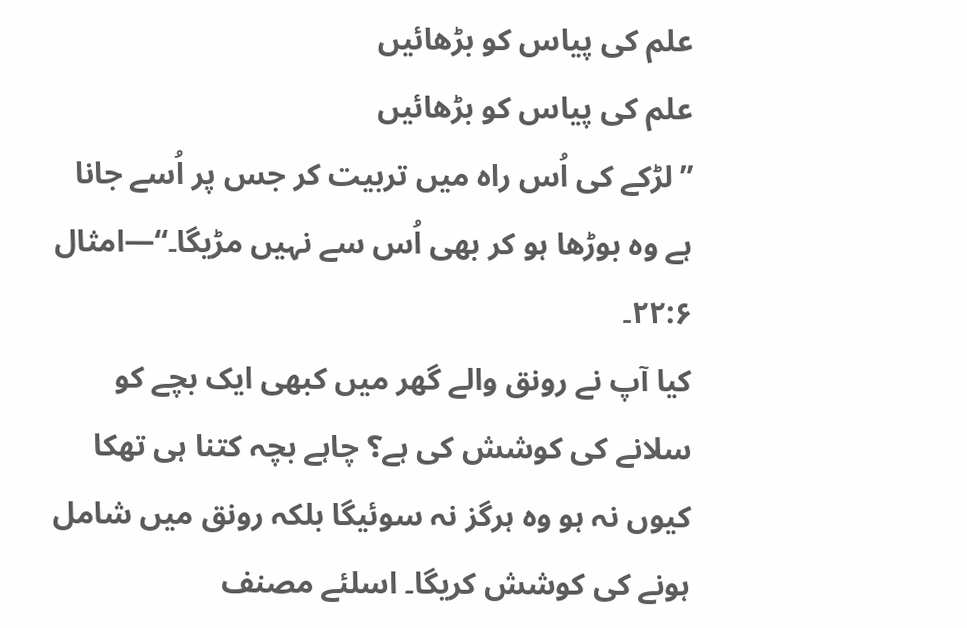علم کی پیاس کو بڑھائیں
علم کی پیاس کو بڑھائیں
”لڑکے کی اُس راہ میں تربیت کر جس پر اُسے جانا ہے وہ بوڑھا ہو کر بھی اُس سے نہیں مڑیگا۔“—امثال ۲۲:۶۔
کیا آپ نے رونق والے گھر میں کبھی ایک بچے کو سلانے کی کوشش کی ہے؟ چاہے بچہ کتنا ہی تھکا کیوں نہ ہو وہ ہرگز نہ سوئیگا بلکہ رونق میں شامل ہونے کی کوشش کریگا۔ اسلئے مصنف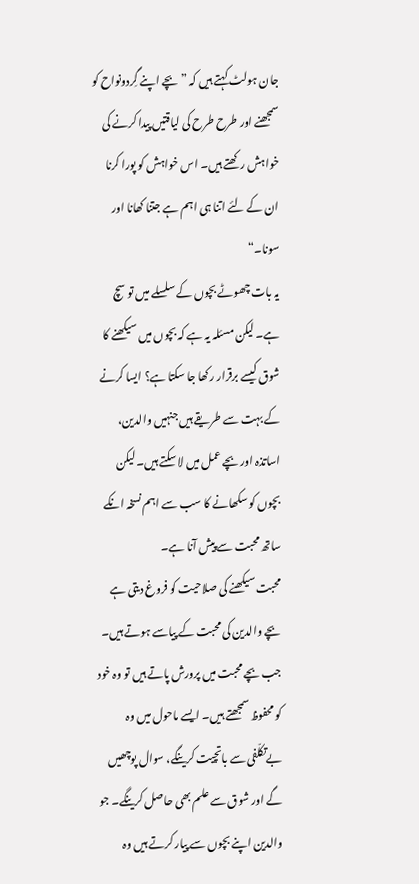جان ہولٹ کہتے ہیں کہ ”بچے اپنے گِردونواح کو سمجھنے اور طرح طرح کی لیاقتیں پیدا کرنے کی خواہش رکھتے ہیں۔ اس خواہش کو پورا کرنا ان کے لئے اتنا ہی اہم ہے جتنا کھانا اور سونا۔“
یہ بات چھوٹے بچوں کے سلسلے میں تو سچ ہے۔ لیکن مسئلہ یہ ہے کہ بچوں میں سیکھنے کا شوق کیسے برقرار رکھا جا سکتا ہے؟ ایسا کرنے کے بہت سے طریقے ہیں جنہیں والدین، اساتذہ اور بچے عمل میں لا سکتے ہیں۔ لیکن بچوں کو سکھانے کا سب سے اہم نسخہ انکے ساتھ محبت سے پیش آنا ہے۔
محبت سیکھنے کی صلاحیت کو فروغ دیتی ہے
بچے والدین کی محبت کے پیاسے ہوتے ہیں۔ جب بچے محبت میں پرورش پاتے ہیں تو وہ خود کو محفوظ سمجھتے ہیں۔ ایسے ماحول میں وہ بےتکلّفی سے باتچیت کرینگے، سوال پوچھیں گے اور شوق سے علم بھی حاصل کرینگے۔ جو والدین اپنے بچوں سے پیار کرتے ہیں وہ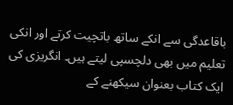باقاعدگی سے انکے ساتھ باتچیت کرتے اور انکی تعلیم میں بھی دلچسپی لیتے ہیں۔ انگریزی کی ایک کتاب بعنوان سیکھنے کے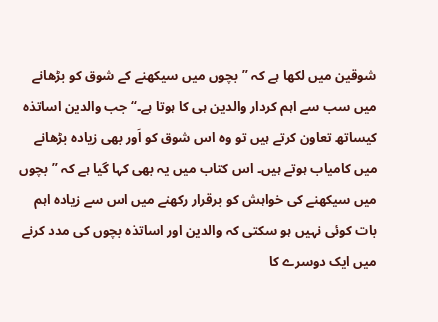شوقین میں لکھا ہے کہ ”بچوں میں سیکھنے کے شوق کو بڑھانے میں سب سے اہم کردار والدین ہی کا ہوتا ہے۔“ جب والدین اساتذہ کیساتھ تعاون کرتے ہیں تو وہ اس شوق کو اَور بھی زیادہ بڑھانے میں کامیاب ہوتے ہیں۔ اس کتاب میں یہ بھی کہا گیا ہے کہ ”بچوں میں سیکھنے کی خواہش کو برقرار رکھنے میں اس سے زیادہ اہم بات کوئی نہیں ہو سکتی کہ والدین اور اساتذہ بچوں کی مدد کرنے میں ایک دوسرے کا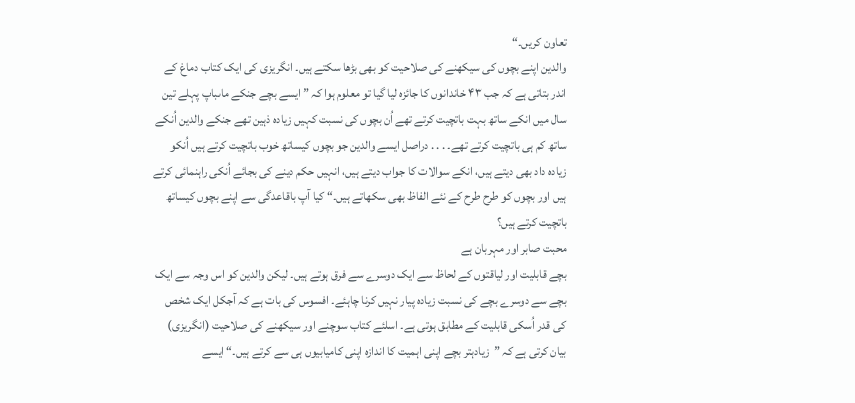تعاون کریں۔“
والدین اپنے بچوں کی سیکھنے کی صلاحیت کو بھی بڑھا سکتے ہیں۔ انگریزی کی ایک کتاب دماغ کے اندر بتاتی ہے کہ جب ۴۳ خاندانوں کا جائزہ لیا گیا تو معلوم ہوا کہ ”ایسے بچے جنکے ماںباپ پہلے تین سال میں انکے ساتھ بہت باتچیت کرتے تھے اُن بچوں کی نسبت کہیں زیادہ ذہین تھے جنکے والدین اُنکے ساتھ کم ہی باتچیت کرتے تھے۔ . . . دراصل ایسے والدین جو بچوں کیساتھ خوب باتچیت کرتے ہیں اُنکو زیادہ داد بھی دیتے ہیں، انکے سوالات کا جواب دیتے ہیں، انہیں حکم دینے کی بجائے اُنکی راہنمائی کرتے ہیں اور بچوں کو طرح طرح کے نئے الفاظ بھی سکھاتے ہیں۔“ کیا آپ باقاعدگی سے اپنے بچوں کیساتھ باتچیت کرتے ہیں؟
محبت صابر اور مہربان ہے
بچے قابلیت اور لیاقتوں کے لحاظ سے ایک دوسرے سے فرق ہوتے ہیں۔ لیکن والدین کو اس وجہ سے ایک بچے سے دوسرے بچے کی نسبت زیادہ پیار نہیں کرنا چاہئے۔ افسوس کی بات ہے کہ آجکل ایک شخص کی قدر اُسکی قابلیت کے مطابق ہوتی ہے۔ اسلئے کتاب سوچنے اور سیکھنے کی صلاحیت (انگریزی) بیان کرتی ہے کہ ”زیادہتر بچے اپنی اہمیت کا اندازہ اپنی کامیابیوں ہی سے کرتے ہیں۔“ ایسے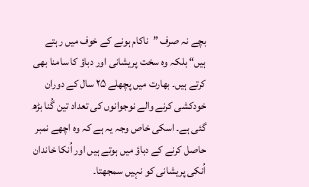بچے نہ صرف ”ناکام ہونے کے خوف میں رہتے ہیں“ بلکہ وہ سخت پریشانی اور دباؤ کا سامنا بھی کرتے ہیں۔ بھارت میں پچھلے ۲۵ سال کے دوران خودکشی کرنے والے نوجوانوں کی تعداد تین گُنا بڑھ گئی ہے۔ اسکی خاص وجہ یہ ہے کہ وہ اچھے نمبر حاصل کرنے کے دباؤ میں ہوتے ہیں اور اُنکا خاندان اُنکی پریشانی کو نہیں سمجھتا۔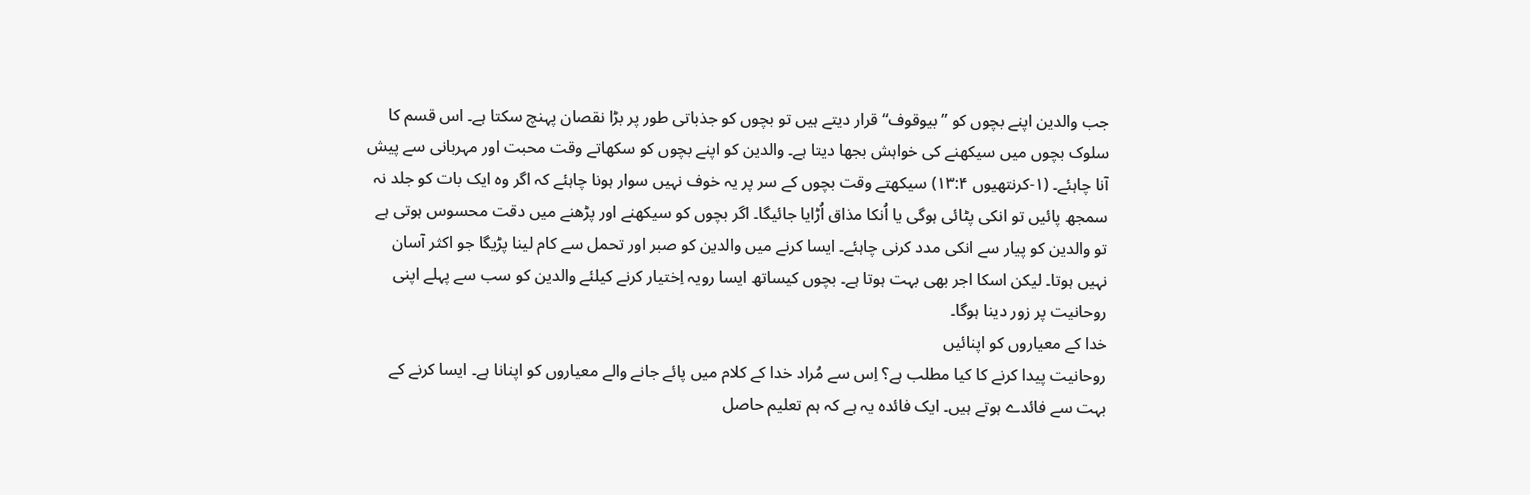جب والدین اپنے بچوں کو ”بیوقوف“ قرار دیتے ہیں تو بچوں کو جذباتی طور پر بڑا نقصان پہنچ سکتا ہے۔ اس قسم کا سلوک بچوں میں سیکھنے کی خواہش بجھا دیتا ہے۔ والدین کو اپنے بچوں کو سکھاتے وقت محبت اور مہربانی سے پیش آنا چاہئے۔ (۱-کرنتھیوں ۱۳:۴) سیکھتے وقت بچوں کے سر پر یہ خوف نہیں سوار ہونا چاہئے کہ اگر وہ ایک بات کو جلد نہ سمجھ پائیں تو انکی پٹائی ہوگی یا اُنکا مذاق اُڑایا جائیگا۔ اگر بچوں کو سیکھنے اور پڑھنے میں دقت محسوس ہوتی ہے تو والدین کو پیار سے انکی مدد کرنی چاہئے۔ ایسا کرنے میں والدین کو صبر اور تحمل سے کام لینا پڑیگا جو اکثر آسان نہیں ہوتا۔ لیکن اسکا اجر بھی بہت ہوتا ہے۔ بچوں کیساتھ ایسا رویہ اِختیار کرنے کیلئے والدین کو سب سے پہلے اپنی روحانیت پر زور دینا ہوگا۔
خدا کے معیاروں کو اپنائیں
روحانیت پیدا کرنے کا کیا مطلب ہے؟ اِس سے مُراد خدا کے کلام میں پائے جانے والے معیاروں کو اپنانا ہے۔ ایسا کرنے کے بہت سے فائدے ہوتے ہیں۔ ایک فائدہ یہ ہے کہ ہم تعلیم حاصل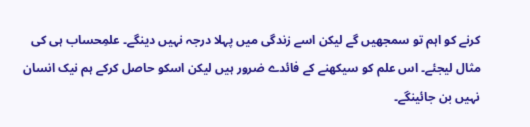کرنے کو اہم تو سمجھیں گے لیکن اسے زندگی میں پہلا درجہ نہیں دینگے۔ علمِحساب ہی کی مثال لیجئے۔ اس علم کو سیکھنے کے فائدے ضرور ہیں لیکن اسکو حاصل کرکے ہم نیک انسان نہیں بن جائینگے۔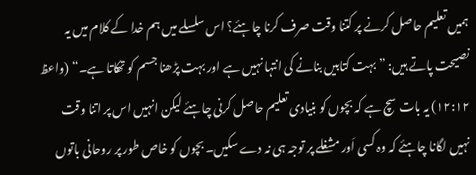ہمیں تعلیم حاصل کرنے پر کتنا وقت صرف کرنا چاہئے؟ اس سلسلے میں ہم خدا کے کلام میں یہ نصیحت پاتے ہیں: ”بہت کتابیں بنانے کی انتہا نہیں ہے اور بہت پڑھنا جسم کو تھکاتا ہے۔“ (واعظ ۱۲:۱۲) یہ بات سچ ہے کہ بچوں کو بنیادی تعلیم حاصل کرنی چاہئے لیکن انہیں اس پر اتنا وقت نہیں لگانا چاہئے کہ وہ کسی اَور مشغلے پر توجہ ہی نہ دے سکیں۔ بچوں کو خاص طور پر روحانی باتوں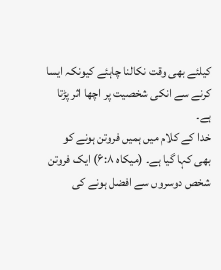کیلئے بھی وقت نکالنا چاہئے کیونکہ ایسا کرنے سے انکی شخصیت پر اچھا اثر پڑتا ہے۔
خدا کے کلام میں ہمیں فروتن ہونے کو بھی کہا گیا ہے۔ (میکاہ ۶:۸) ایک فروتن شخص دوسروں سے افضل ہونے کی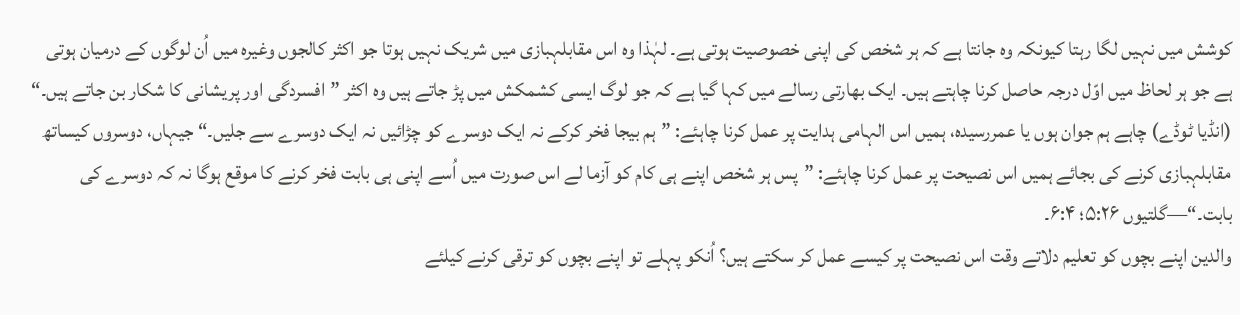کوشش میں نہیں لگا رہتا کیونکہ وہ جانتا ہے کہ ہر شخص کی اپنی خصوصیت ہوتی ہے۔ لہٰذا وہ اس مقابلہبازی میں شریک نہیں ہوتا جو اکثر کالجوں وغیرہ میں اُن لوگوں کے درمیان ہوتی ہے جو ہر لحاظ میں اوّل درجہ حاصل کرنا چاہتے ہیں۔ ایک بھارتی رسالے میں کہا گیا ہے کہ جو لوگ ایسی کشمکش میں پڑ جاتے ہیں وہ اکثر ”افسردگی اور پریشانی کا شکار بن جاتے ہیں۔“ (انڈیا ٹوڈے) چاہے ہم جوان ہوں یا عمررسیدہ، ہمیں اس الہامی ہدایت پر عمل کرنا چاہئے: ”ہم بیجا فخر کرکے نہ ایک دوسرے کو چڑائیں نہ ایک دوسرے سے جلیں۔“ جیہاں، دوسروں کیساتھ مقابلہبازی کرنے کی بجائے ہمیں اس نصیحت پر عمل کرنا چاہئے: ”پس ہر شخص اپنے ہی کام کو آزما لے اس صورت میں اُسے اپنی ہی بابت فخر کرنے کا موقع ہوگا نہ کہ دوسرے کی بابت۔“—گلتیوں ۵:۲۶؛ ۶:۴۔
والدین اپنے بچوں کو تعلیم دلاتے وقت اس نصیحت پر کیسے عمل کر سکتے ہیں؟ اُنکو پہلے تو اپنے بچوں کو ترقی کرنے کیلئے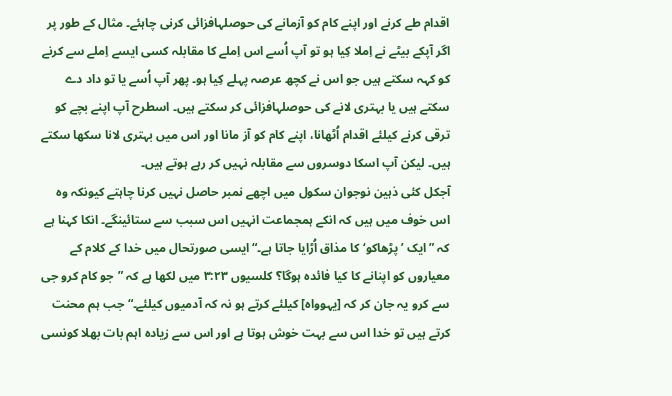اقدام طے کرنے اور اپنے کام کو آزمانے کی حوصلہافزائی کرنی چاہئے۔ مثال کے طور پر اگر آپکے بیٹے نے اِملا کِیا ہو تو آپ اُسے اس اِملے کا مقابلہ کسی ایسے اِملے سے کرنے کو کہہ سکتے ہیں جو اس نے کچھ عرصہ پہلے کِیا ہو۔ پھر آپ اُسے یا تو داد دے سکتے ہیں یا بہتری لانے کی حوصلہافزائی کر سکتے ہیں۔ اسطرح آپ اپنے بچے کو ترقی کرنے کیلئے اقدام اُٹھانا، اپنے کام کو آز مانا اور اس میں بہتری لانا سکھا سکتے ہیں۔ لیکن آپ اسکا دوسروں سے مقابلہ نہیں کر رہے ہوتے ہیں۔
آجکل کئی ذہین نوجوان سکول میں اچھے نمبر حاصل نہیں کرنا چاہتے کیونکہ وہ اس خوف میں ہیں کہ انکے ہمجماعت انہیں اس سبب سے ستائینگے۔ انکا کہنا ہے کہ ”ایک ’پڑھاکو‘ کا مذاق اُڑایا جاتا ہے۔“ ایسی صورتحال میں خدا کے کلام کے معیاروں کو اپنانے کا کیا فائدہ ہوگا؟ کلسیوں ۳:۲۳ میں لکھا ہے کہ ”جو کام کرو جی سے کرو یہ جان کر کہ [یہوواہ] کیلئے کرتے ہو نہ کہ آدمیوں کیلئے۔“ جب ہم محنت کرتے ہیں تو خدا اس سے بہت خوش ہوتا ہے اور اس سے زیادہ اہم بات بھلا کونسی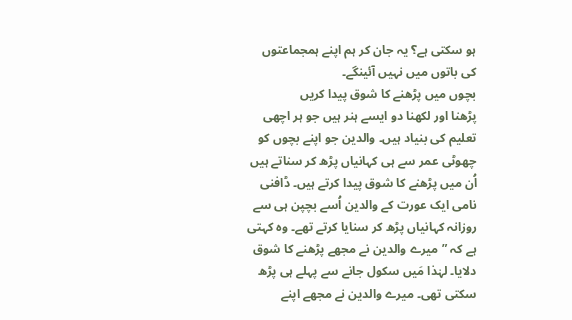ہو سکتی ہے؟ یہ جان کر ہم اپنے ہمجماعتوں کی باتوں میں نہیں آئینگے۔
بچوں میں پڑھنے کا شوق پیدا کریں
پڑھنا اور لکھنا دو ایسے ہنر ہیں جو ہر اچھی تعلیم کی بنیاد ہیں۔ والدین جو اپنے بچوں کو چھوٹی عمر سے ہی کہانیاں پڑھ کر سناتے ہیں اُن میں پڑھنے کا شوق پیدا کرتے ہیں۔ ڈافنی نامی ایک عورت کے والدین اُسے بچپن ہی سے روزانہ کہانیاں پڑھ کر سنایا کرتے تھے۔ وہ کہتی ہے کہ ”میرے والدین نے مجھے پڑھنے کا شوق دلایا۔ لہٰذا مَیں سکول جانے سے پہلے ہی پڑھ سکتی تھی۔ میرے والدین نے مجھے اپنے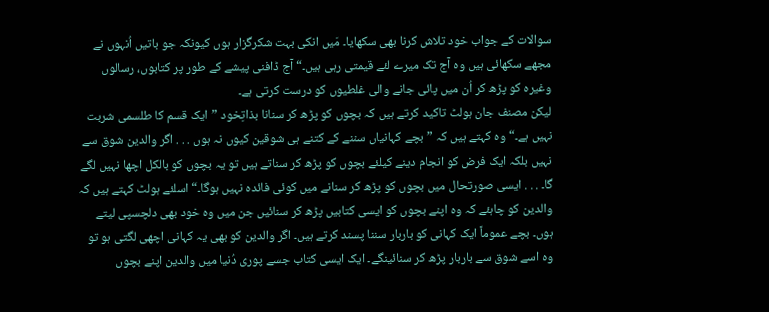سوالات کے جواب خود تلاش کرنا بھی سکھایا۔ مَیں انکی بہت شکرگزار ہوں کیونکہ جو باتیں اُنہوں نے مجھے سکھائی ہیں وہ آج تک میرے لئے قیمتی رہی ہیں۔“ آج ڈافنی پیشے کے طور پر کتابوں، رسالوں وغیرہ کو پڑھ کر اُن میں پائی جانے والی غلطیوں کو درست کرتی ہے۔
لیکن مصنف جان ہولٹ تاکید کرتے ہیں کہ بچوں کو پڑھ کر سنانا بذاتِخود ”ایک قسم کا طلسمی شربت نہیں ہے۔“ وہ کہتے ہیں کہ ”بچے کہانیاں سننے کے کتنے ہی شوقین کیوں نہ ہوں . . . اگر والدین شوق سے نہیں بلکہ ایک فرض کو انجام دینے کیلئے بچوں کو پڑھ کر سناتے ہیں تو یہ بچوں کو بالکل اچھا نہیں لگے گا۔ . . . ایسی صورتحال میں بچوں کو پڑھ کر سنانے میں کوئی فائدہ نہیں ہوگا۔“ اسلئے ہولٹ کہتے ہیں کہ والدین کو چاہئے کہ وہ اپنے بچوں کو ایسی کتابیں پڑھ کر سنائیں جن میں وہ خود بھی دلچسپی لیتے ہوں۔ بچے عموماً ایک کہانی کو باربار سننا پسند کرتے ہیں۔ اگر والدین کو بھی یہ کہانی اچھی لگتی ہو تو وہ اسے شوق سے باربار پڑھ کر سنائینگے۔ ایک ایسی کتاب جسے پوری دُنیا میں والدین اپنے بچوں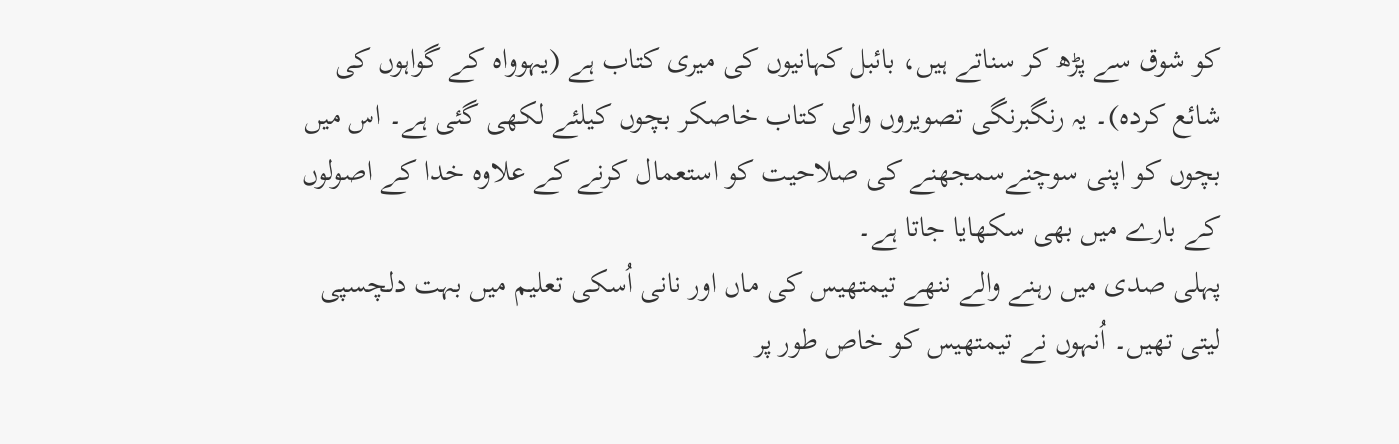کو شوق سے پڑھ کر سناتے ہیں، بائبل کہانیوں کی میری کتاب ہے (یہوواہ کے گواہوں کی شائع کردہ)۔ یہ رنگبرنگی تصویروں والی کتاب خاصکر بچوں کیلئے لکھی گئی ہے۔ اس میں بچوں کو اپنی سوچنےسمجھنے کی صلاحیت کو استعمال کرنے کے علاوہ خدا کے اصولوں کے بارے میں بھی سکھایا جاتا ہے۔
پہلی صدی میں رہنے والے ننھے تیمتھیس کی ماں اور نانی اُسکی تعلیم میں بہت دلچسپی لیتی تھیں۔ اُنہوں نے تیمتھیس کو خاص طور پر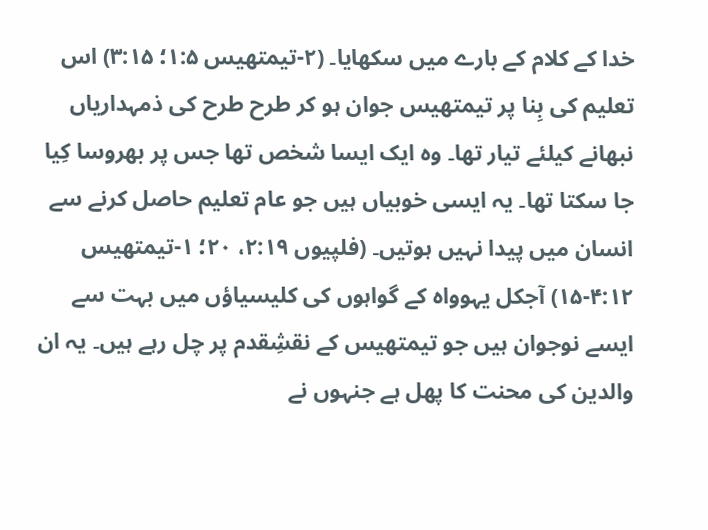خدا کے کلام کے بارے میں سکھایا۔ (۲-تیمتھیس ۱:۵؛ ۳:۱۵) اس تعلیم کی بِنا پر تیمتھیس جوان ہو کر طرح طرح کی ذمہداریاں نبھانے کیلئے تیار تھا۔ وہ ایک ایسا شخص تھا جس پر بھروسا کِیا جا سکتا تھا۔ یہ ایسی خوبیاں ہیں جو عام تعلیم حاصل کرنے سے انسان میں پیدا نہیں ہوتیں۔ (فلپیوں ۲:۱۹، ۲۰؛ ۱-تیمتھیس ۴:۱۲-۱۵) آجکل یہوواہ کے گواہوں کی کلیسیاؤں میں بہت سے ایسے نوجوان ہیں جو تیمتھیس کے نقشِقدم پر چل رہے ہیں۔ یہ ان والدین کی محنت کا پھل ہے جنہوں نے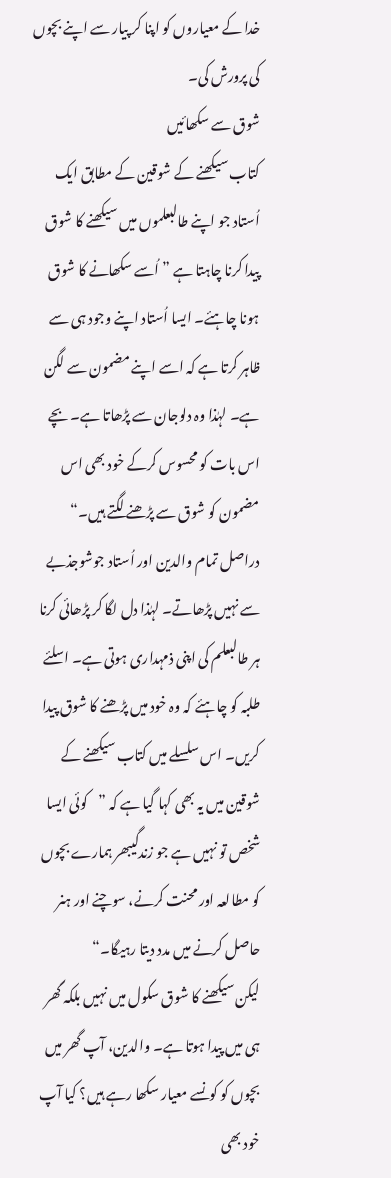خدا کے معیاروں کو اپنا کر پیار سے اپنے بچوں کی پرورش کی۔
شوق سے سکھائیں
کتاب سیکھنے کے شوقین کے مطابق ایک اُستاد جو اپنے طالبعلموں میں سیکھنے کا شوق پیدا کرنا چاہتا ہے ”اُسے سکھانے کا شوق ہونا چاہئے۔ ایسا اُستاد اپنے وجود ہی سے ظاہر کرتا ہے کہ اسے اپنے مضمون سے لگن ہے۔ لہٰذا وہ دلوجان سے پڑھاتا ہے۔ بچے اس بات کو محسوس کرکے خود بھی اس مضمون کو شوق سے پڑھنے لگتے ہیں۔“
دراصل تمام والدین اور اُستاد جوشوجذبے سے نہیں پڑھاتے۔ لہٰذا دل لگا کر پڑھائی کرنا ہر طالبعلم کی اپنی ذمہداری ہوتی ہے۔ اسلئے طلبہ کو چاہئے کہ وہ خود میں پڑھنے کا شوق پیدا کریں۔ اس سلسلے میں کتاب سیکھنے کے شوقین میں یہ بھی کہا گیا ہے کہ ”کوئی ایسا شخص تو نہیں ہے جو زندگیبھر ہمارے بچوں کو مطالعہ اور محنت کرنے، سوچنے اور ہنر حاصل کرنے میں مدد دیتا رہیگا۔“
لیکن سیکھنے کا شوق سکول میں نہیں بلکہ گھر ہی میں پیدا ہوتا ہے۔ والدین، آپ گھر میں بچوں کو کونسے معیار سکھا رہے ہیں؟ کیا آپ خود بھی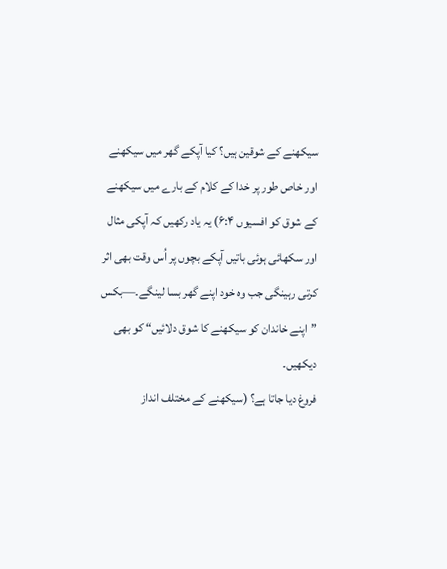سیکھنے کے شوقین ہیں؟ کیا آپکے گھر میں سیکھنے اور خاص طور پر خدا کے کلام کے بارے میں سیکھنے کے شوق کو افسیوں ۶:۴) یہ یاد رکھیں کہ آپکی مثال اور سکھائی ہوئی باتیں آپکے بچوں پر اُس وقت بھی اثر کرتی رہینگی جب وہ خود اپنے گھر بسا لینگے۔—بکس ”اپنے خاندان کو سیکھنے کا شوق دلائیں“ کو بھی دیکھیں۔
فروغ دیا جاتا ہے؟ (سیکھنے کے مختلف انداز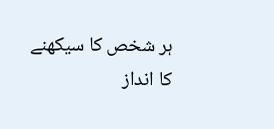ہر شخص کا سیکھنے کا انداز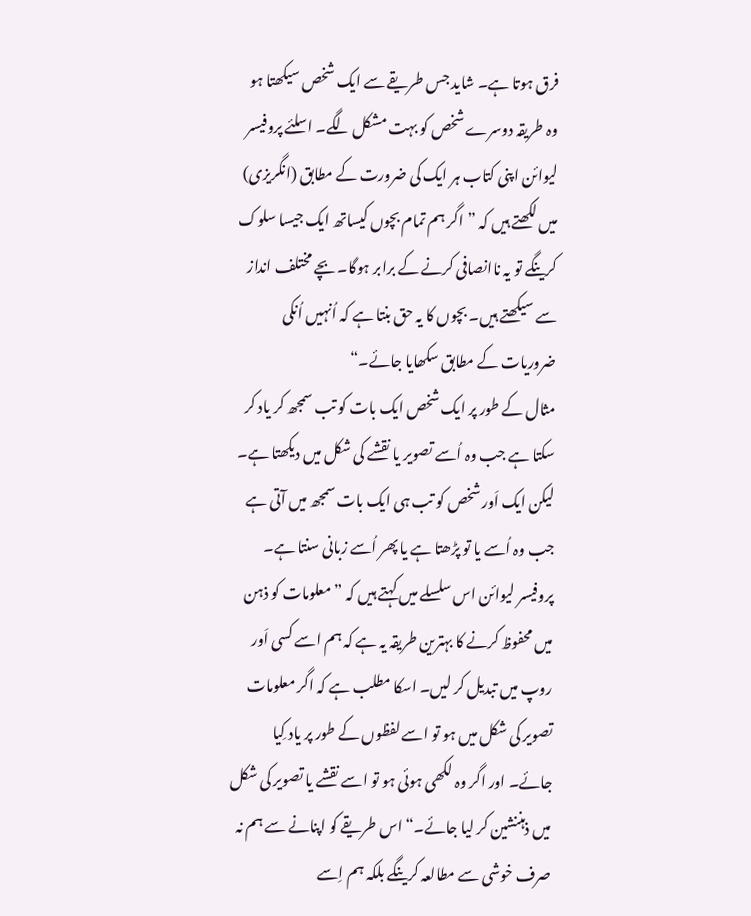فرق ہوتا ہے۔ شاید جس طریقے سے ایک شخص سیکھتا ہو وہ طریقہ دوسرے شخص کو بہت مشکل لگے۔ اسلئے پروفیسر لیوائن اپنی کتاب ہر ایک کی ضرورت کے مطابق (انگریزی) میں لکھتے ہیں کہ ”اگر ہم تمام بچوں کیساتھ ایک جیسا سلوک کرینگے تو یہ ناانصافی کرنے کے برابر ہوگا۔ بچے مختلف انداز سے سیکھتے ہیں۔ بچوں کا یہ حق بنتا ہے کہ اُنہیں اُنکی ضروریات کے مطابق سکھایا جائے۔“
مثال کے طور پر ایک شخص ایک بات کو تب سمجھ کر یاد کر سکتا ہے جب وہ اُسے تصویر یا نقشے کی شکل میں دیکھتا ہے۔ لیکن ایک اَور شخص کو تب ہی ایک بات سمجھ میں آتی ہے جب وہ اُسے یا تو پڑھتا ہے یا پھر اُسے زبانی سنتا ہے۔ پروفیسر لیوائن اس سلسلے میں کہتے ہیں کہ ”معلومات کو ذہن میں محفوظ کرنے کا بہترین طریقہ یہ ہے کہ ہم اسے کسی اَور روپ میں تبدیل کر لیں۔ اسکا مطلب ہے کہ اگر معلومات تصویر کی شکل میں ہو تو اسے لفظوں کے طور پر یاد کِیا جائے۔ اور اگر وہ لکھی ہوئی ہو تو اسے نقشے یا تصویر کی شکل میں ذہننشین کر لیا جائے۔“ اس طریقے کو اپنانے سے ہم نہ صرف خوشی سے مطالعہ کرینگے بلکہ ہم اِسے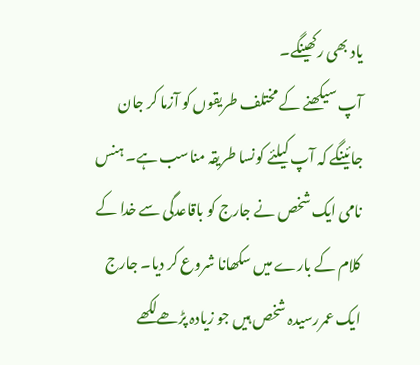یاد بھی رکھینگے۔
آپ سیکھنے کے مختلف طریقوں کو آزما کر جان جائینگے کہ آپ کیلئے کونسا طریقہ مناسب ہے۔ ہنس نامی ایک شخص نے جارج کو باقاعدگی سے خدا کے کلام کے بارے میں سکھانا شروع کر دیا۔ جارج ایک عمررسیدہ شخص ہیں جو زیادہ پڑھےلکھے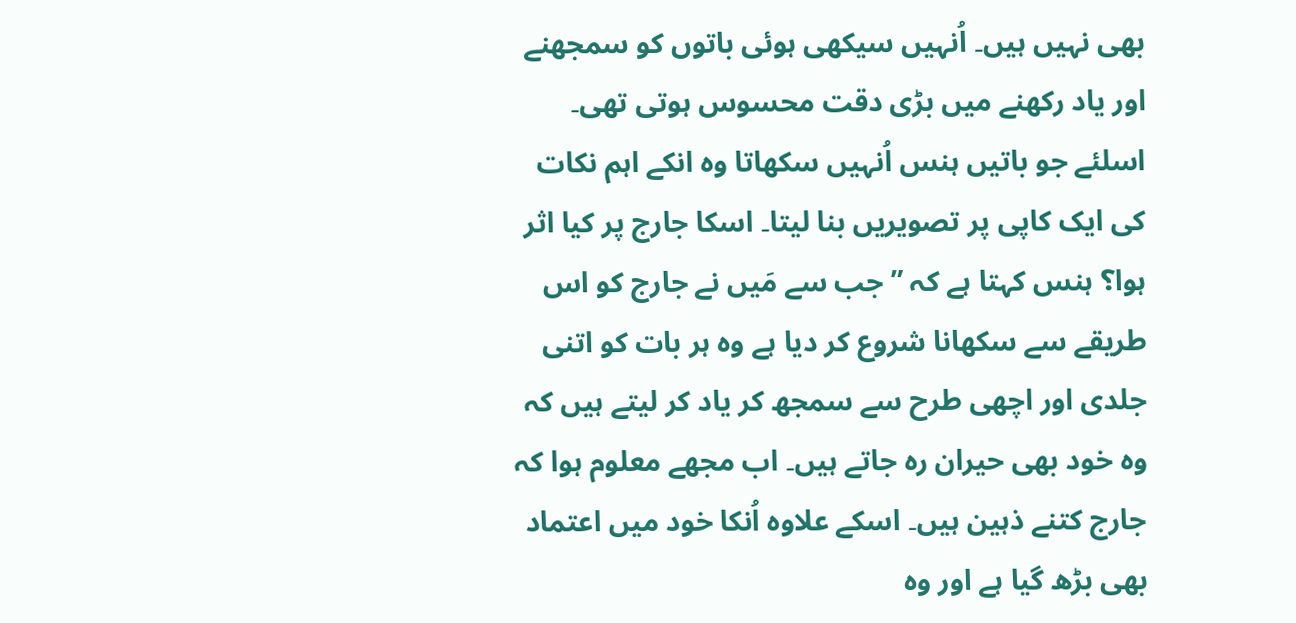بھی نہیں ہیں۔ اُنہیں سیکھی ہوئی باتوں کو سمجھنے اور یاد رکھنے میں بڑی دقت محسوس ہوتی تھی۔ اسلئے جو باتیں ہنس اُنہیں سکھاتا وہ انکے اہم نکات کی ایک کاپی پر تصویریں بنا لیتا۔ اسکا جارج پر کیا اثر ہوا؟ ہنس کہتا ہے کہ ”جب سے مَیں نے جارج کو اس طریقے سے سکھانا شروع کر دیا ہے وہ ہر بات کو اتنی جلدی اور اچھی طرح سے سمجھ کر یاد کر لیتے ہیں کہ وہ خود بھی حیران رہ جاتے ہیں۔ اب مجھے معلوم ہوا کہ جارج کتنے ذہین ہیں۔ اسکے علاوہ اُنکا خود میں اعتماد بھی بڑھ گیا ہے اور وہ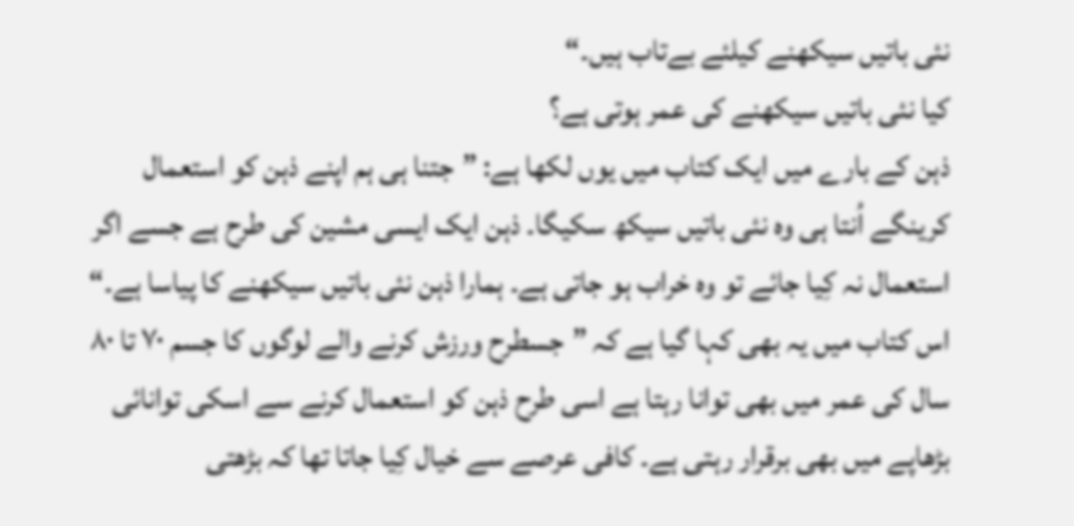نئی باتیں سیکھنے کیلئے بےتاب ہیں۔“
کیا نئی باتیں سیکھنے کی عمر ہوتی ہے؟
ذہن کے بارے میں ایک کتاب میں یوں لکھا ہے: ”جتنا ہی ہم اپنے ذہن کو استعمال کرینگے اُنتا ہی وہ نئی باتیں سیکھ سکیگا۔ ذہن ایک ایسی مشین کی طرح ہے جسے اگر استعمال نہ کِیا جائے تو وہ خراب ہو جاتی ہے۔ ہمارا ذہن نئی باتیں سیکھنے کا پیاسا ہے۔“ اس کتاب میں یہ بھی کہا گیا ہے کہ ”جسطرح ورزش کرنے والے لوگوں کا جسم ۷۰ تا ۸۰ سال کی عمر میں بھی توانا رہتا ہے اسی طرح ذہن کو استعمال کرنے سے اسکی توانائی بڑھاپے میں بھی برقرار رہتی ہے۔ کافی عرصے سے خیال کِیا جاتا تھا کہ بڑھتی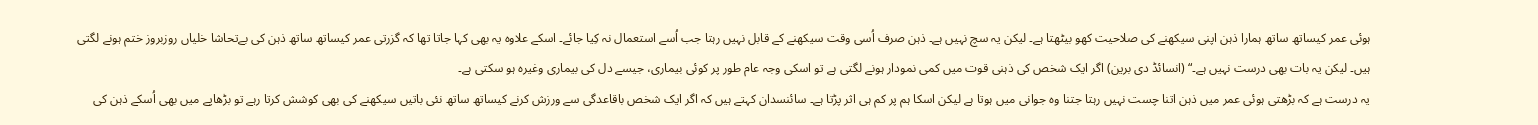ہوئی عمر کیساتھ ساتھ ہمارا ذہن اپنی سیکھنے کی صلاحیت کھو بیٹھتا ہے۔ لیکن یہ سچ نہیں ہے۔ ذہن صرف اُسی وقت سیکھنے کے قابل نہیں رہتا جب اُسے استعمال نہ کِیا جائے۔ اسکے علاوہ یہ بھی کہا جاتا تھا کہ گزرتی عمر کیساتھ ساتھ ذہن کی بےتحاشا خلیاں روزبروز ختم ہونے لگتی ہیں۔ لیکن یہ بات بھی درست نہیں ہے۔“ (انسائڈ دی برین) اگر ایک شخص کی ذہنی قوت میں کمی نمودار ہونے لگتی ہے تو اسکی وجہ عام طور پر کوئی بیماری، جیسے دل کی بیماری وغیرہ ہو سکتی ہے۔
یہ درست ہے کہ بڑھتی ہوئی عمر میں ذہن اتنا چست نہیں رہتا جتنا وہ جوانی میں ہوتا ہے لیکن اسکا ہم پر کم ہی اثر پڑتا ہے۔ سائنسدان کہتے ہیں کہ اگر ایک شخص باقاعدگی سے ورزش کرنے کیساتھ ساتھ نئی باتیں سیکھنے کی بھی کوشش کرتا رہے تو بڑھاپے میں بھی اُسکے ذہن کی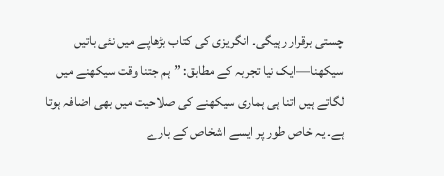چستی برقرار رہیگی۔ انگریزی کی کتاب بڑھاپے میں نئی باتیں سیکھنا—ایک نیا تجربہ کے مطابق: ”ہم جتنا وقت سیکھنے میں لگاتے ہیں اتنا ہی ہماری سیکھنے کی صلاحیت میں بھی اضافہ ہوتا ہے۔ یہ خاص طور پر ایسے اشخاص کے بارے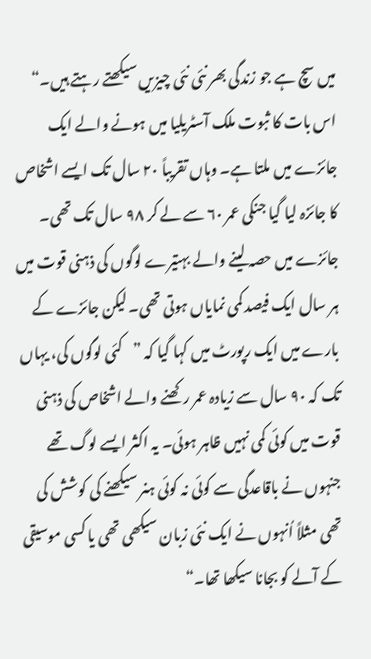میں سچ ہے جو زندگی بھر نئی نئی چیزیں سیکھتے رہتے ہیں۔“
اس بات کا ثبوت ملک آسٹریلیا میں ہونے والے ایک جائزے میں ملتا ہے۔ وہاں تقریباً ۲۰ سال تک ایسے اشخاص کا جائزہ لیا گیا جنکی عمر ۶۰ سے لے کر ۹۸ سال تک تھی۔ جائزے میں حصہ لینے والے بہتیرے لوگوں کی ذہنی قوت میں ہر سال ایک فیصد کمی نمایاں ہوتی تھی۔ لیکن جائزے کے بارے میں ایک رپورٹ میں کہا گیا کہ ”کئی لوگوں کی، یہاں تک کہ ۹۰ سال سے زیادہ عمر رکھنے والے اشخاص کی ذہنی قوت میں کوئی کمی نہیں ظاہر ہوئی۔ یہ اکثر ایسے لوگ تھے جنہوں نے باقاعدگی سے کوئی نہ کوئی ہنر سیکھنے کی کوشش کی تھی مثلاً اُنہوں نے ایک نئی زبان سیکھی تھی یا کسی موسیقی کے آلے کو بجانا سیکھا تھا۔“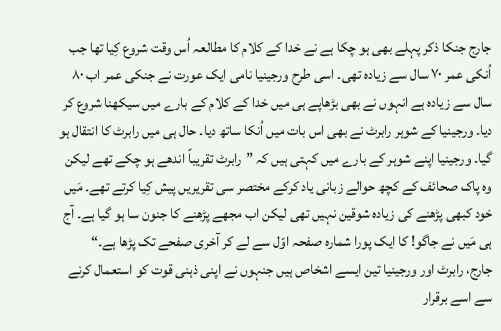جارج جنکا ذکر پہلے بھی ہو چکا ہے نے خدا کے کلام کا مطالعہ اُس وقت شروع کِیا تھا جب اُنکی عمر ۷۰ سال سے زیادہ تھی۔ اسی طرح ورجینیا نامی ایک عورت نے جنکی عمر اب ۸۰ سال سے زیادہ ہے انہوں نے بھی بڑھاپے ہی میں خدا کے کلام کے بارے میں سیکھنا شروع کر دیا۔ ورجینیا کے شوہر رابرٹ نے بھی اس بات میں اُنکا ساتھ دیا۔ حال ہی میں رابرٹ کا انتقال ہو گیا۔ ورجینیا اپنے شوہر کے بارے میں کہتی ہیں کہ ”رابرٹ تقریباً اندھے ہو چکے تھے لیکن وہ پاک صحائف کے کچھ حوالے زبانی یاد کرکے مختصر سی تقریریں پیش کِیا کرتے تھے۔ مَیں خود کبھی پڑھنے کی زیادہ شوقین نہیں تھی لیکن اب مجھے پڑھنے کا جنون سا ہو گیا ہے۔ آج ہی مَیں نے جاگو! کا ایک پورا شمارہ صفحہ اوّل سے لے کر آخری صفحے تک پڑھا ہے۔“
جارج، رابرٹ اور ورجینیا تین ایسے اشخاص ہیں جنہوں نے اپنی ذہنی قوت کو استعمال کرنے سے اسے برقرار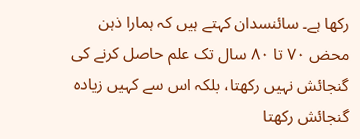رکھا ہے۔ سائنسدان کہتے ہیں کہ ہمارا ذہن محض ۷۰ تا ۸۰ سال تک علم حاصل کرنے کی گنجائش نہیں رکھتا، بلکہ اس سے کہیں زیادہ گنجائش رکھتا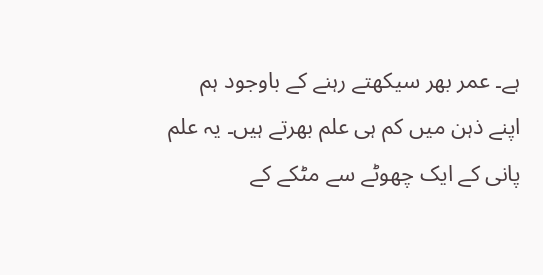ہے۔ عمر بھر سیکھتے رہنے کے باوجود ہم اپنے ذہن میں کم ہی علم بھرتے ہیں۔ یہ علم پانی کے ایک چھوٹے سے مٹکے کے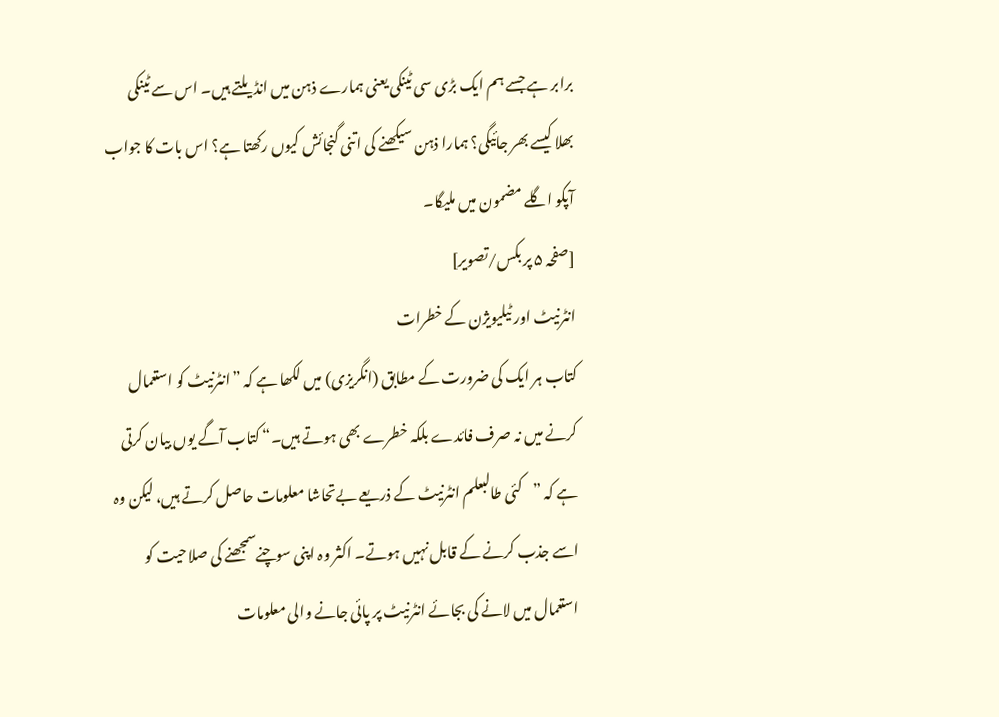برابر ہے جسے ہم ایک بڑی سی ٹینکی یعنی ہمارے ذہن میں انڈیلتے ہیں۔ اس سے ٹینکی بھلا کیسے بھر جائیگی؟ ہمارا ذہن سیکھنے کی اتنی گنجائش کیوں رکھتا ہے؟ اس بات کا جواب آپکو اگلے مضمون میں ملیگا۔
[صفحہ ۵ پر بکس/تصویر]
انٹرنیٹ اور ٹیلیویژن کے خطرات
کتاب ہر ایک کی ضرورت کے مطابق (انگریزی) میں لکھا ہے کہ ”انٹرنیٹ کو استعمال کرنے میں نہ صرف فائدے بلکہ خطرے بھی ہوتے ہیں۔“ کتاب آگے یوں بیان کرتی ہے کہ ”کئی طالبعلم انٹرنیٹ کے ذریعے بےتحاشا معلومات حاصل کرتے ہیں، لیکن وہ اسے جذب کرنے کے قابل نہیں ہوتے۔ اکثر وہ اپنی سوچنےسمجھنے کی صلاحیت کو استعمال میں لانے کی بجائے انٹرنیٹ پر پائی جانے والی معلومات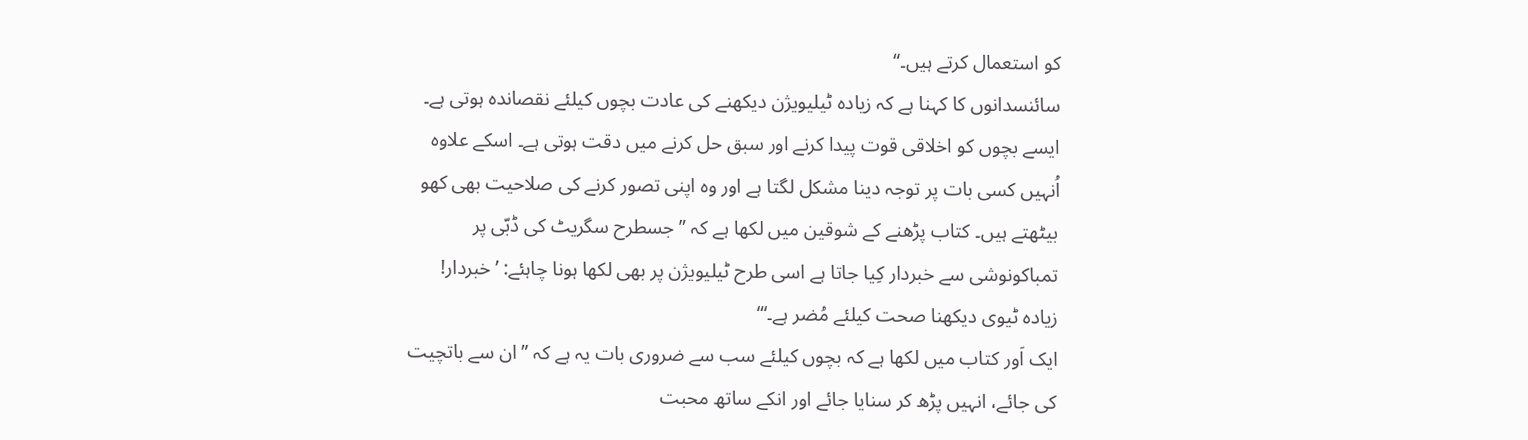کو استعمال کرتے ہیں۔“
سائنسدانوں کا کہنا ہے کہ زیادہ ٹیلیویژن دیکھنے کی عادت بچوں کیلئے نقصاندہ ہوتی ہے۔ ایسے بچوں کو اخلاقی قوت پیدا کرنے اور سبق حل کرنے میں دقت ہوتی ہے۔ اسکے علاوہ اُنہیں کسی بات پر توجہ دینا مشکل لگتا ہے اور وہ اپنی تصور کرنے کی صلاحیت بھی کھو بیٹھتے ہیں۔ کتاب پڑھنے کے شوقین میں لکھا ہے کہ ”جسطرح سگریٹ کی ڈبّی پر تمباکونوشی سے خبردار کِیا جاتا ہے اسی طرح ٹیلیویژن پر بھی لکھا ہونا چاہئے: ’خبردار! زیادہ ٹیوی دیکھنا صحت کیلئے مُضر ہے۔‘“
ایک اَور کتاب میں لکھا ہے کہ بچوں کیلئے سب سے ضروری بات یہ ہے کہ ”ان سے باتچیت کی جائے، انہیں پڑھ کر سنایا جائے اور انکے ساتھ محبت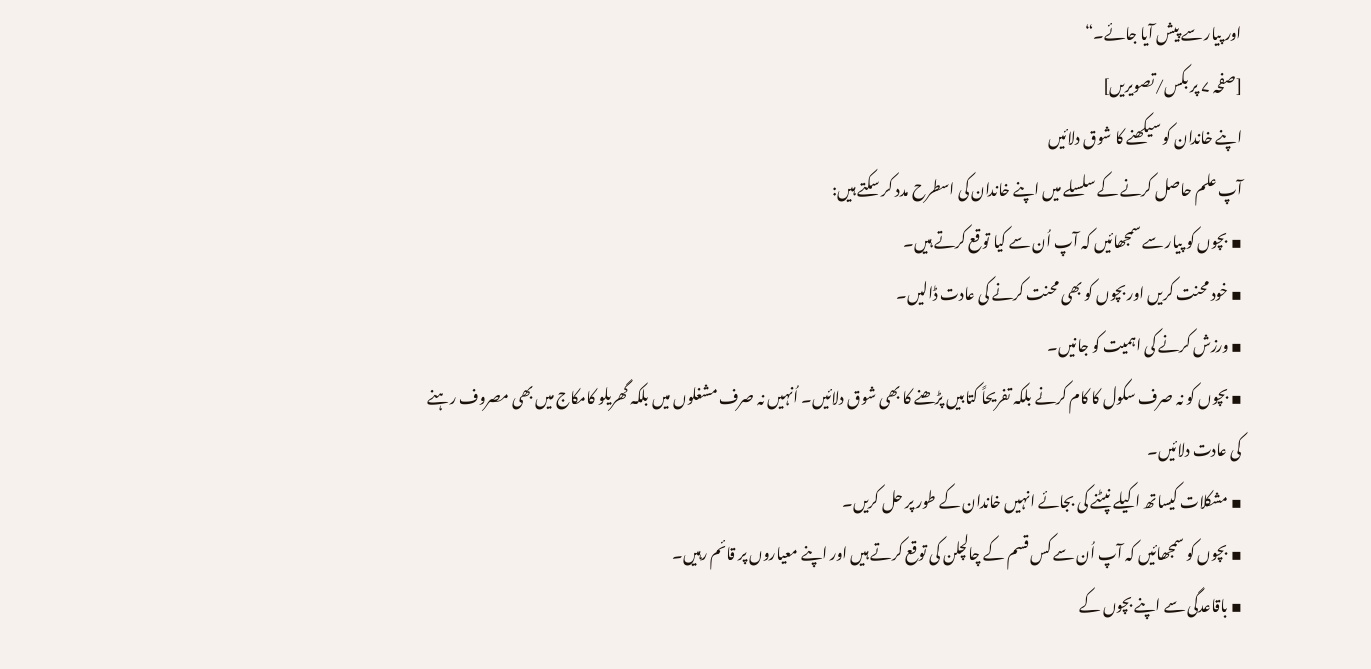اور پیار سے پیش آیا جائے۔“
[صفحہ ۷ پر بکس/تصویریں]
اپنے خاندان کو سیکھنے کا شوق دلائیں
آپ علم حاصل کرنے کے سلسلے میں اپنے خاندان کی اسطرح مدد کر سکتے ہیں:
▪ بچوں کو پیار سے سمجھائیں کہ آپ اُن سے کیا توقع کرتے ہیں۔
▪ خود محنت کریں اور بچوں کو بھی محنت کرنے کی عادت ڈالیں۔
▪ ورزش کرنے کی اہمیت کو جانیں۔
▪ بچوں کو نہ صرف سکول کا کام کرنے بلکہ تفریحاً کتابیں پڑھنے کا بھی شوق دلائیں۔ اُنہیں نہ صرف مشغلوں میں بلکہ گھریلو کامکاج میں بھی مصروف رہنے کی عادت دلائیں۔
▪ مشکلات کیساتھ اکیلے نپٹنے کی بجائے انہیں خاندان کے طور پر حل کریں۔
▪ بچوں کو سمجھائیں کہ آپ اُن سے کس قسم کے چالچلن کی توقع کرتے ہیں اور اپنے معیاروں پر قائم رہیں۔
▪ باقاعدگی سے اپنے بچوں کے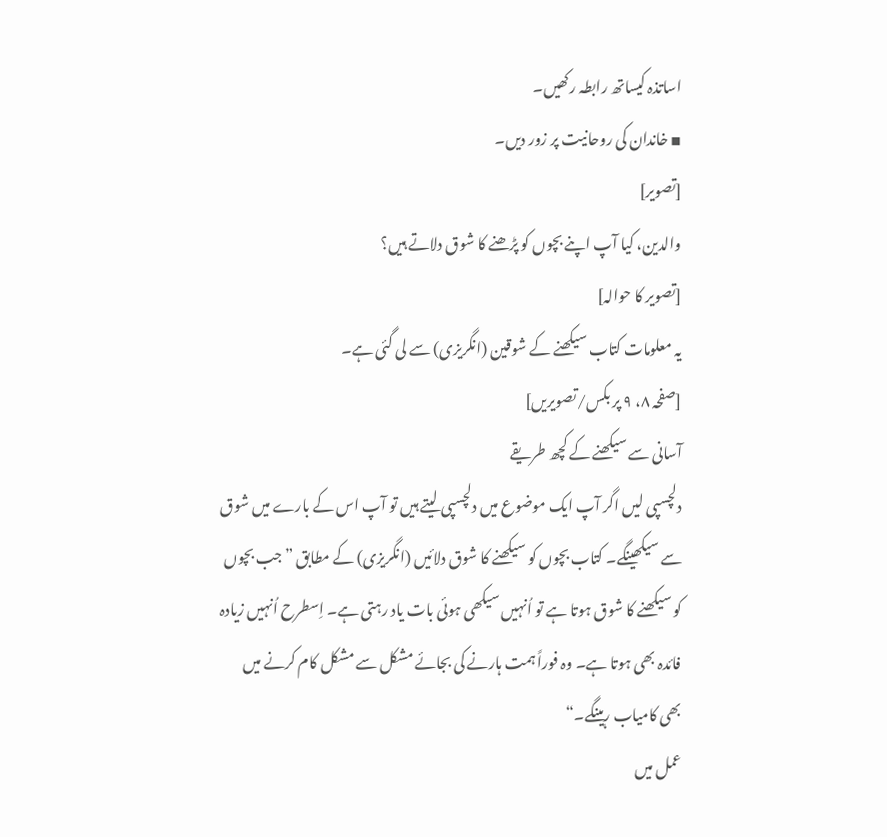اساتذہ کیساتھ رابطہ رکھیں۔
▪ خاندان کی روحانیت پر زور دیں۔
[تصویر]
والدین، کیا آپ اپنے بچوں کو پڑھنے کا شوق دلاتے ہیں؟
[تصویر کا حوالہ]
یہ معلومات کتاب سیکھنے کے شوقین (انگریزی) سے لی گئی ہے۔
[صفحہ ۸، ۹ پر بکس/تصویریں]
آسانی سے سیکھنے کے کچھ طریقے
دلچسپی لیں اگر آپ ایک موضوع میں دلچسپی لیتے ہیں تو آپ اس کے بارے میں شوق سے سیکھینگے۔ کتاب بچوں کو سیکھنے کا شوق دلائیں (انگریزی) کے مطابق ”جب بچوں کو سیکھنے کا شوق ہوتا ہے تو اُنہیں سیکھی ہوئی بات یاد رہتی ہے۔ اِسطرح اُنہیں زیادہ فائدہ بھی ہوتا ہے۔ وہ فوراً ہمت ہارنے کی بجائے مشکل سے مشکل کام کرنے میں بھی کامیاب رہینگے۔“
عمل میں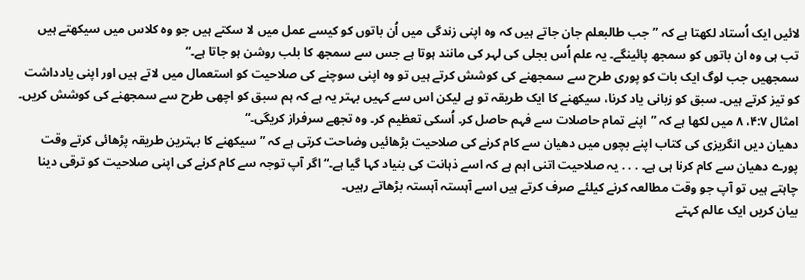لائیں ایک اُستاد لکھتا ہے کہ ”جب طالبعلم جان جاتے ہیں کہ وہ اپنی زندگی میں اُن باتوں کو کیسے عمل میں لا سکتے ہیں جو وہ کلاس میں سیکھتے ہیں تب ہی وہ ان باتوں کو سمجھ پائینگے۔ یہ علم اُس بجلی کی لہر کی مانند ہوتا ہے جس سے سمجھ کا بلب روشن ہو جاتا ہے۔“
سمجھیں جب لوگ ایک بات کو پوری طرح سے سمجھنے کی کوشش کرتے ہیں تو وہ اپنی سوچنے کی صلاحیت کو استعمال میں لاتے ہیں اور اپنی یادداشت کو تیز کرتے ہیں۔ سبق کو زبانی یاد کرنا، سیکھنے کا ایک طریقہ تو ہے لیکن اس سے کہیں بہتر یہ ہے کہ ہم سبق کو اچھی طرح سے سمجھنے کی کوشش کریں۔ امثال ۴:۷، ۸ میں لکھا ہے کہ ”اپنے تمام حاصلات سے فہم حاصل کر۔ اُسکی تعظیم کر۔ وہ تجھے سرفراز کریگی۔“
دھیان دیں انگریزی کی کتاب اپنے بچوں میں دھیان سے کام کرنے کی صلاحیت بڑھائیں وضاحت کرتی ہے کہ ”سیکھنے کا بہترین طریقہ پڑھائی کرتے وقت پورے دھیان سے کام کرنا ہی ہے۔ . . . یہ صلاحیت اتنی اہم ہے کہ اسے ذہانت کی بنیاد کہا گیا ہے۔“ اگر آپ توجہ سے کام کرنے کی اپنی صلاحیت کو ترقی دینا چاہتے ہیں تو آپ جو وقت مطالعہ کرنے کیلئے صرف کرتے ہیں اسے آہستہ آہستہ بڑھاتے رہیں۔
بیان کریں ایک عالم کہتے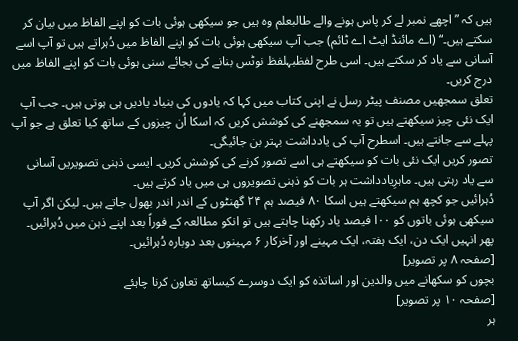ہیں کہ ”اچھے نمبر لے کر پاس ہونے والے طالبعلم وہ ہیں جو سیکھی ہوئی بات کو اپنے الفاظ میں بیان کر سکتے ہیں۔“ (اے مائنڈ ایٹ اے ٹائم) جب آپ سیکھی ہوئی بات کو اپنے الفاظ میں دُہراتے ہیں تو آپ اسے آسانی سے یاد کر سکتے ہیں۔ اسی طرح لفظبہلفظ نوٹس بنانے کی بجائے سنی ہوئی بات کو اپنے الفاظ میں درج کریں۔
تعلق سمجھیں مصنف پیٹر رسل نے اپنی کتاب میں کہا کہ یادوں کی بنیاد یادیں ہی ہوتی ہیں۔ جب آپ ایک نئی چیز سیکھتے ہیں تو یہ سمجھنے کی کوشش کریں کہ اسکا اُن چیزوں کے ساتھ کیا تعلق ہے جو آپ پہلے سے جانتے ہیں۔ اسطرح آپ کی یادداشت بہتر بن جائیگی۔
تصور کریں ایک نئی بات کو سیکھتے ہی اسے تصور کرنے کی کوشش کریں۔ ایسی ذہنی تصویریں آسانی سے یاد رہتی ہیں۔ ماہرِیادداشت ہر بات کو ذہنی تصویروں ہی میں یاد کرتے ہیں۔
دُہرائیں جو کچھ ہم سیکھتے ہیں اسکا ۸۰ فیصد ہم ۲۴ گھنٹوں کے اندر اندر بھول جاتے ہیں۔ لیکن اگر آپ سیکھی ہوئی باتوں کو ۰۰ا فیصد یاد رکھنا چاہتے ہیں تو انکو مطالعہ کے فوراً بعد اپنے ذہن میں دُہرائیں۔ پھر انہیں ایک دن، ایک ہفتہ، ایک مہینے اور آخرکار ۶ مہینوں بعد دوبارہ دُہرائیں۔
[صفحہ ۸ پر تصویر]
بچوں کو سکھانے میں والدین اور اساتذہ کو ایک دوسرے کیساتھ تعاون کرنا چاہئے
[صفحہ ۱۰ پر تصویر]
ہر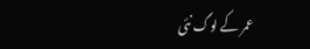عمر کے لوگ نئی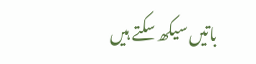باتیں سیکھ سکتے ہیں